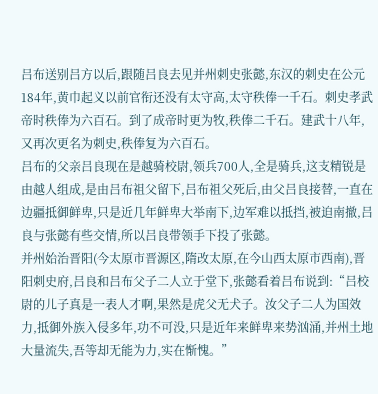吕布送别吕方以后,跟随吕良去见并州刺史张懿,东汉的刺史在公元184年,黄巾起义以前官衔还没有太守高,太守秩俸一千石。刺史孝武帝时秩俸为六百石。到了成帝时更为牧,秩俸二千石。建武十八年,又再次更名为刺史,秩俸复为六百石。
吕布的父亲吕良现在是越骑校尉,领兵700人,全是骑兵,这支精锐是由越人组成,是由吕布祖父留下,吕布祖父死后,由父吕良接替,一直在边疆抵御鲜卑,只是近几年鲜卑大举南下,边军难以抵挡,被迫南撤,吕良与张懿有些交情,所以吕良带领手下投了张懿。
并州始治晋阳(今太原市晋源区,隋改太原,在今山西太原市西南),晋阳刺史府,吕良和吕布父子二人立于堂下,张懿看着吕布说到:“吕校尉的儿子真是一表人才啊,果然是虎父无犬子。汝父子二人为国效力,抵御外族入侵多年,功不可没,只是近年来鲜卑来势汹涌,并州土地大量流失,吾等却无能为力,实在惭愧。”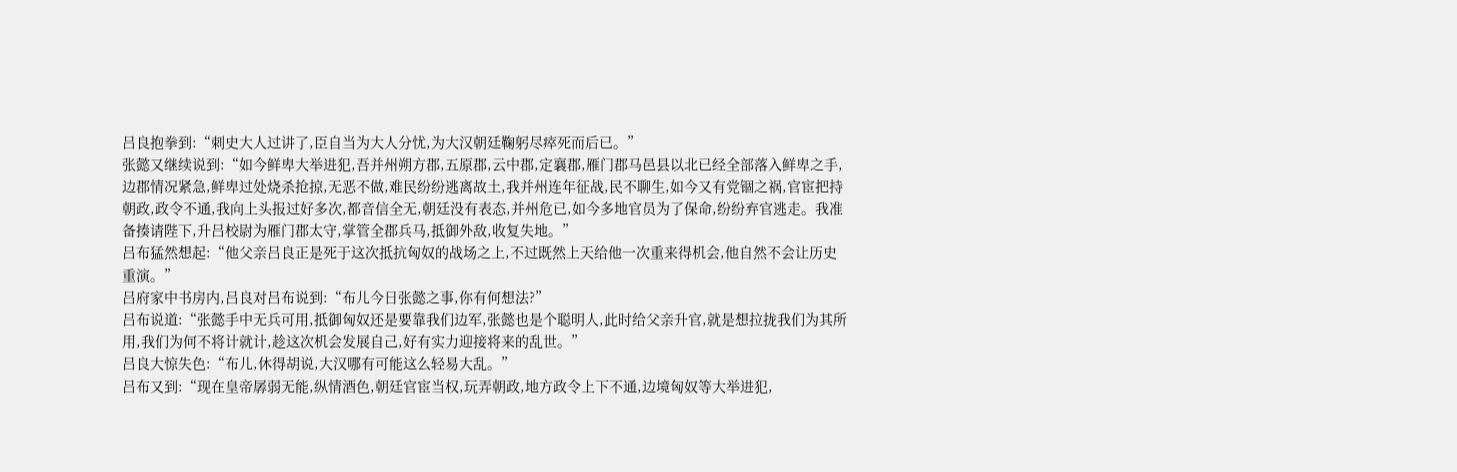吕良抱拳到:“刺史大人过讲了,臣自当为大人分忧,为大汉朝廷鞠躬尽瘁死而后已。”
张懿又继续说到:“如今鲜卑大举进犯,吾并州朔方郡,五原郡,云中郡,定襄郡,雁门郡马邑县以北已经全部落入鲜卑之手,边郡情况紧急,鲜卑过处烧杀抢掠,无恶不做,难民纷纷逃离故土,我并州连年征战,民不聊生,如今又有党锢之祸,官宦把持朝政,政令不通,我向上头报过好多次,都音信全无,朝廷没有表态,并州危已,如今多地官员为了保命,纷纷弃官逃走。我准备揍请陛下,升吕校尉为雁门郡太守,掌管全郡兵马,抵御外敌,收复失地。”
吕布猛然想起:“他父亲吕良正是死于这次抵抗匈奴的战场之上,不过既然上天给他一次重来得机会,他自然不会让历史重演。”
吕府家中书房内,吕良对吕布说到:“布儿今日张懿之事,你有何想法?”
吕布说道:“张懿手中无兵可用,抵御匈奴还是要靠我们边军,张懿也是个聪明人,此时给父亲升官,就是想拉拢我们为其所用,我们为何不将计就计,趁这次机会发展自己,好有实力迎接将来的乱世。”
吕良大惊失色:“布儿,休得胡说,大汉哪有可能这么轻易大乱。”
吕布又到:“现在皇帝孱弱无能,纵情酒色,朝廷官宦当权,玩弄朝政,地方政令上下不通,边境匈奴等大举进犯,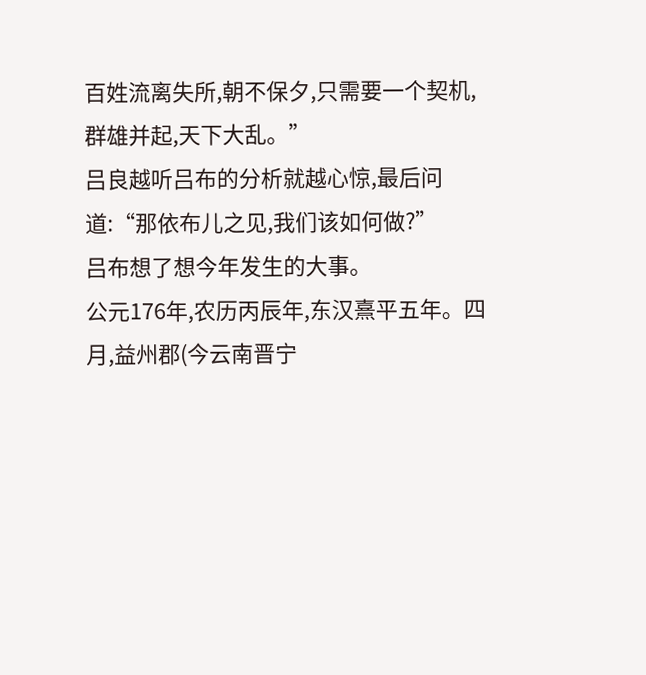百姓流离失所,朝不保夕,只需要一个契机,群雄并起,天下大乱。”
吕良越听吕布的分析就越心惊,最后问道:“那依布儿之见,我们该如何做?”
吕布想了想今年发生的大事。
公元176年,农历丙辰年,东汉熹平五年。四月,益州郡(今云南晋宁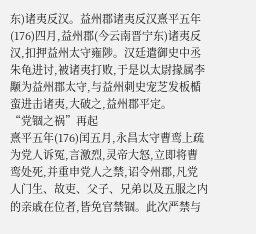东)诸夷反汉。益州郡诸夷反汉熹平五年(176)四月,益州郡(今云南晋宁东)诸夷反汉,扣押益州太守雍陟。汉廷遣御史中丞朱龟进讨,被诸夷打败,于是以太尉掾属李颙为益州郡太守,与益州刺史宠芝发板楯蛮进击诸夷,大破之,益州郡平定。
“党锢之祸”再起
熹平五年(176)闰五月,永昌太守曹鸾上疏为党人诉冤,言激烈,灵帝大怒,立即将曹鸾处死,并重申党人之禁,诏令州郡,凡党人门生、故吏、父子、兄弟以及五服之内的亲戚在位者,皆免官禁锢。此次严禁与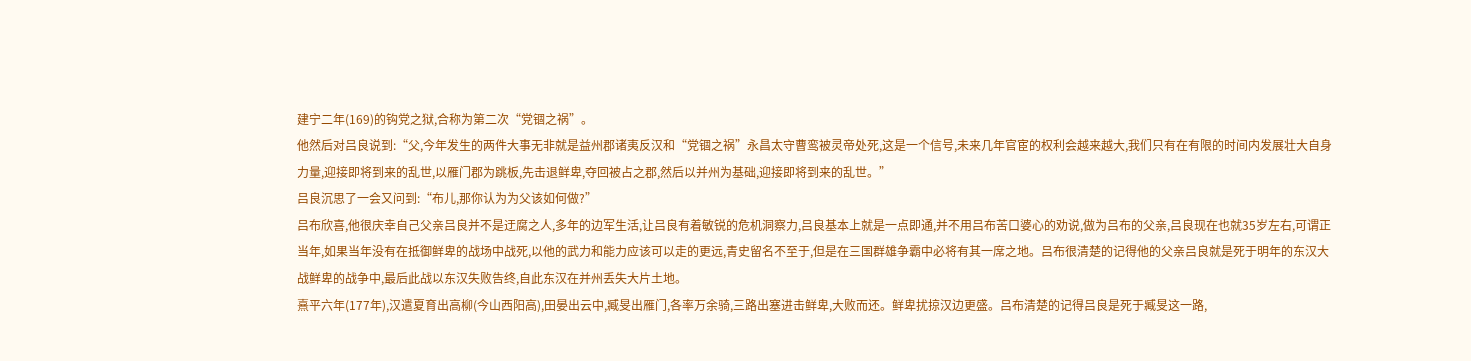建宁二年(169)的钩党之狱,合称为第二次“党锢之祸”。
他然后对吕良说到:“父,今年发生的两件大事无非就是益州郡诸夷反汉和“党锢之祸”永昌太守曹鸾被灵帝处死,这是一个信号,未来几年官宦的权利会越来越大,我们只有在有限的时间内发展壮大自身力量,迎接即将到来的乱世,以雁门郡为跳板,先击退鲜卑,夺回被占之郡,然后以并州为基础,迎接即将到来的乱世。”
吕良沉思了一会又问到:“布儿,那你认为为父该如何做?”
吕布欣喜,他很庆幸自己父亲吕良并不是迂腐之人,多年的边军生活,让吕良有着敏锐的危机洞察力,吕良基本上就是一点即通,并不用吕布苦口婆心的劝说,做为吕布的父亲,吕良现在也就35岁左右,可谓正当年,如果当年没有在抵御鲜卑的战场中战死,以他的武力和能力应该可以走的更远,青史留名不至于,但是在三国群雄争霸中必将有其一席之地。吕布很清楚的记得他的父亲吕良就是死于明年的东汉大战鲜卑的战争中,最后此战以东汉失败告终,自此东汉在并州丢失大片土地。
熹平六年(177年),汉遣夏育出高柳(今山西阳高),田晏出云中,臧旻出雁门,各率万余骑,三路出塞进击鲜卑,大败而还。鲜卑扰掠汉边更盛。吕布清楚的记得吕良是死于臧旻这一路,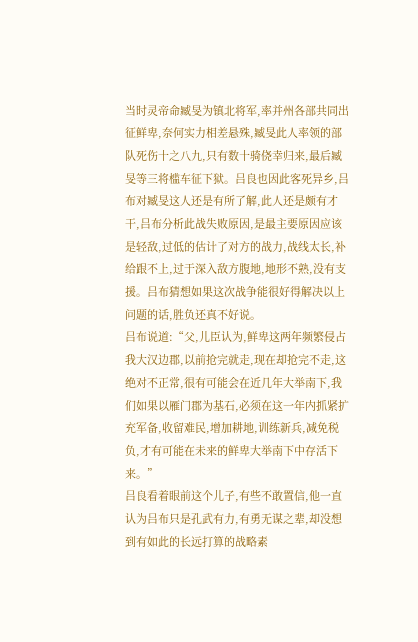当时灵帝命臧旻为镇北将军,率并州各部共同出征鲜卑,奈何实力相差悬殊,臧旻此人率领的部队死伤十之八九,只有数十骑侥幸归来,最后臧旻等三将槛车征下狱。吕良也因此客死异乡,吕布对臧旻这人还是有所了解,此人还是颇有才干,吕布分析此战失败原因,是最主要原因应该是轻敌,过低的估计了对方的战力,战线太长,补给跟不上,过于深入敌方腹地,地形不熟,没有支援。吕布猜想如果这次战争能很好得解决以上问题的话,胜负还真不好说。
吕布说道:“父,儿臣认为,鲜卑这两年频繁侵占我大汉边郡,以前抢完就走,现在却抢完不走,这绝对不正常,很有可能会在近几年大举南下,我们如果以雁门郡为基石,必须在这一年内抓紧扩充军备,收留难民,增加耕地,训练新兵,减免税负,才有可能在未来的鲜卑大举南下中存活下来。”
吕良看着眼前这个儿子,有些不敢置信,他一直认为吕布只是孔武有力,有勇无谋之辈,却没想到有如此的长远打算的战略素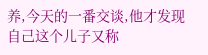养,今天的一番交谈,他才发现自己这个儿子又称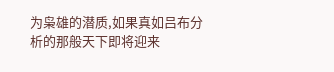为枭雄的潜质,如果真如吕布分析的那般天下即将迎来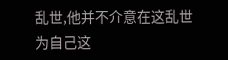乱世,他并不介意在这乱世为自己这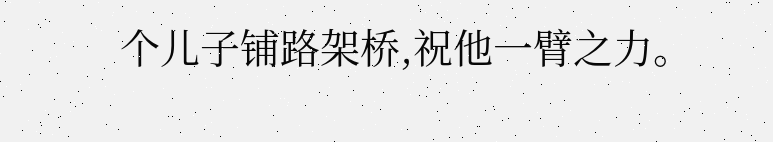个儿子铺路架桥,祝他一臂之力。